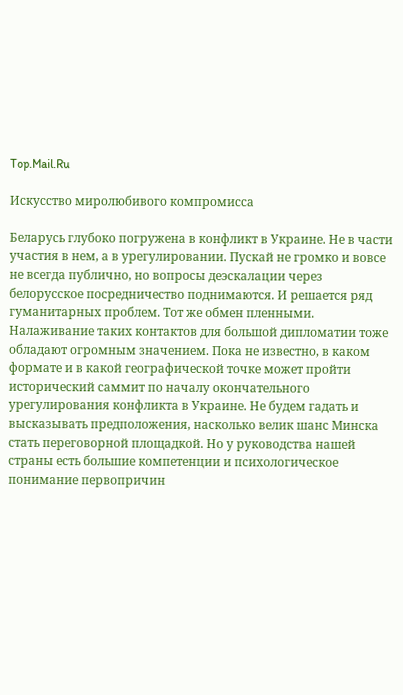Top.Mail.Ru

Искусство миролюбивого компромисса

Беларусь глубоко погружена в конфликт в Украине. Не в части участия в нем, а в урегулировании. Пускай не громко и вовсе не всегда публично, но вопросы деэскалации через белорусское посредничество поднимаются. И решается ряд гуманитарных проблем. Тот же обмен пленными. Налаживание таких контактов для большой дипломатии тоже обладают огромным значением. Пока не известно, в каком формате и в какой географической точке может пройти исторический саммит по началу окончательного урегулирования конфликта в Украине. Не будем гадать и высказывать предположения, насколько велик шанс Минска стать переговорной площадкой. Но у руководства нашей страны есть большие компетенции и психологическое понимание первопричин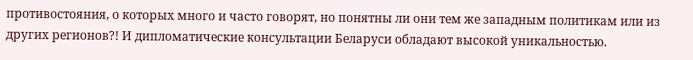противостояния, о которых много и часто говорят, но понятны ли они тем же западным политикам или из других регионов?! И дипломатические консультации Беларуси обладают высокой уникальностью.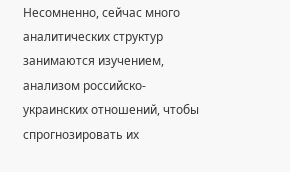Несомненно, сейчас много аналитических структур занимаются изучением, анализом российско-украинских отношений, чтобы спрогнозировать их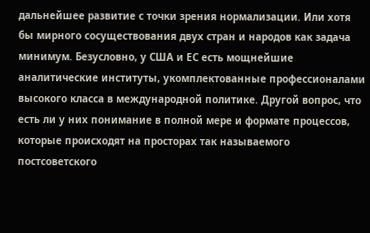дальнейшее развитие с точки зрения нормализации. Или хотя бы мирного сосуществования двух стран и народов как задача минимум. Безусловно, у США и ЕС есть мощнейшие аналитические институты, укомплектованные профессионалами высокого класса в международной политике. Другой вопрос, что есть ли у них понимание в полной мере и формате процессов, которые происходят на просторах так называемого постсоветского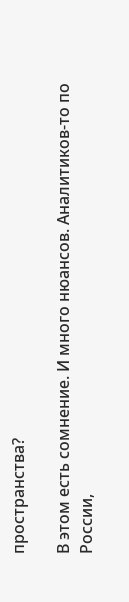пространства?

В этом есть сомнение. И много нюансов. Аналитиков-то по России,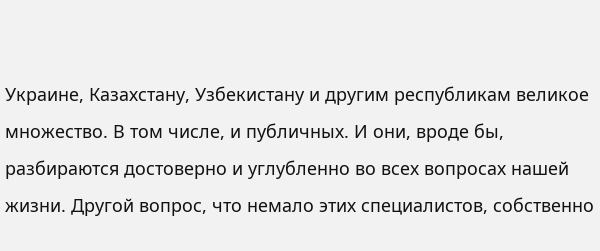Украине, Казахстану, Узбекистану и другим республикам великое множество. В том числе, и публичных. И они, вроде бы, разбираются достоверно и углубленно во всех вопросах нашей жизни. Другой вопрос, что немало этих специалистов, собственно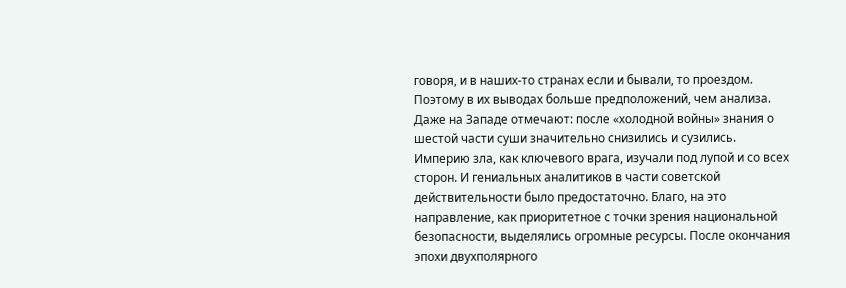говоря, и в наших-то странах если и бывали, то проездом. Поэтому в их выводах больше предположений, чем анализа. Даже на Западе отмечают: после «холодной войны» знания о шестой части суши значительно снизились и сузились. Империю зла, как ключевого врага, изучали под лупой и со всех сторон. И гениальных аналитиков в части советской действительности было предостаточно. Благо, на это направление, как приоритетное с точки зрения национальной безопасности, выделялись огромные ресурсы. После окончания эпохи двухполярного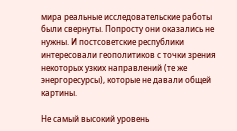мира реальные исследовательские работы были свернуты. Попросту они оказались не нужны. И постсоветские республики интересовали геополитиков с точки зрения некоторых узких направлений (те же энергоресурсы), которые не давали общей картины.

Не самый высокий уровень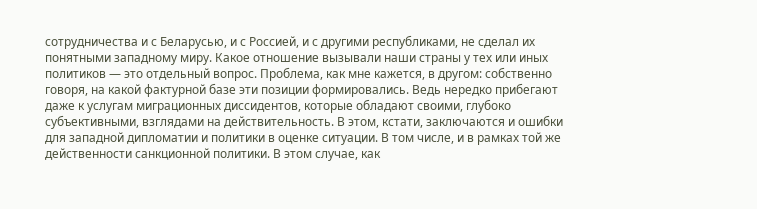сотрудничества и с Беларусью, и с Россией, и с другими республиками, не сделал их понятными западному миру. Какое отношение вызывали наши страны у тех или иных политиков — это отдельный вопрос. Проблема, как мне кажется, в другом: собственно говоря, на какой фактурной базе эти позиции формировались. Ведь нередко прибегают даже к услугам миграционных диссидентов, которые обладают своими, глубоко субъективными, взглядами на действительность. В этом, кстати, заключаются и ошибки для западной дипломатии и политики в оценке ситуации. В том числе, и в рамках той же действенности санкционной политики. В этом случае, как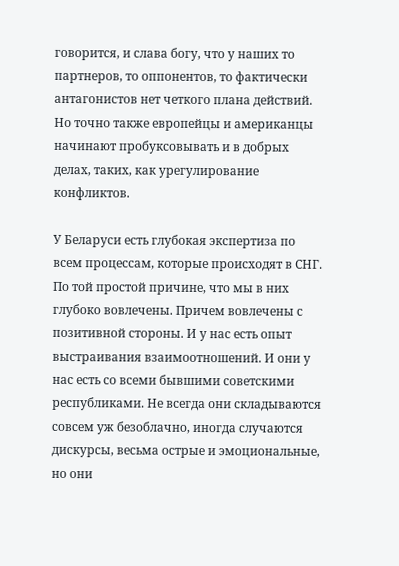говорится, и слава богу, что у наших то партнеров, то оппонентов, то фактически антагонистов нет четкого плана действий. Но точно также европейцы и американцы начинают пробуксовывать и в добрых делах, таких, как урегулирование конфликтов.

У Беларуси есть глубокая экспертиза по всем процессам, которые происходят в СНГ. По той простой причине, что мы в них глубоко вовлечены. Причем вовлечены с позитивной стороны. И у нас есть опыт выстраивания взаимоотношений. И они у нас есть со всеми бывшими советскими республиками. Не всегда они складываются совсем уж безоблачно, иногда случаются дискурсы, весьма острые и эмоциональные, но они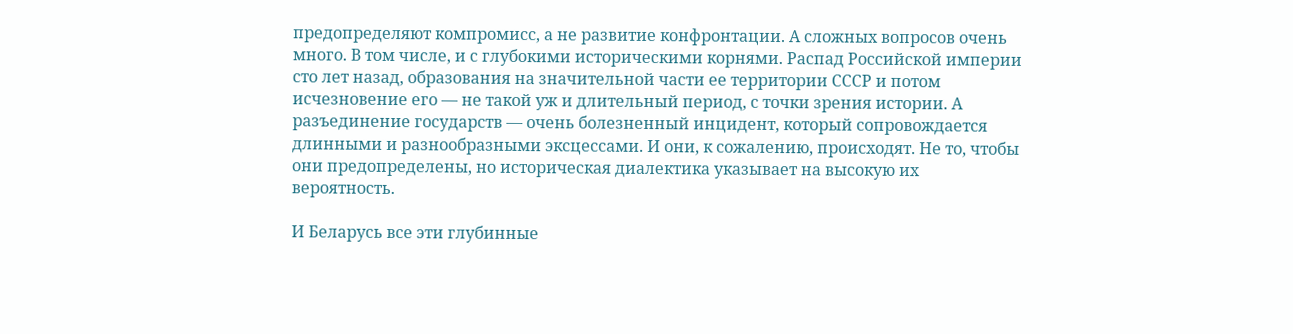предопределяют компромисс, а не развитие конфронтации. А сложных вопросов очень много. В том числе, и с глубокими историческими корнями. Распад Российской империи сто лет назад, образования на значительной части ее территории СССР и потом исчезновение его — не такой уж и длительный период, с точки зрения истории. А разъединение государств — очень болезненный инцидент, который сопровождается длинными и разнообразными эксцессами. И они, к сожалению, происходят. Не то, чтобы они предопределены, но историческая диалектика указывает на высокую их вероятность.

И Беларусь все эти глубинные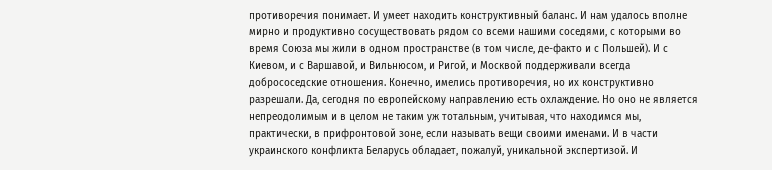противоречия понимает. И умеет находить конструктивный баланс. И нам удалось вполне мирно и продуктивно сосуществовать рядом со всеми нашими соседями, с которыми во время Союза мы жили в одном пространстве (в том числе, де-факто и с Польшей). И с Киевом, и с Варшавой, и Вильнюсом, и Ригой, и Москвой поддерживали всегда добрососедские отношения. Конечно, имелись противоречия, но их конструктивно разрешали. Да, сегодня по европейскому направлению есть охлаждение. Но оно не является непреодолимым и в целом не таким уж тотальным, учитывая, что находимся мы, практически, в прифронтовой зоне, если называть вещи своими именами. И в части украинского конфликта Беларусь обладает, пожалуй, уникальной экспертизой. И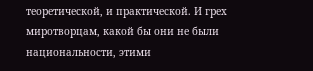теоретической, и практической. И грех миротворцам, какой бы они не были национальности, этими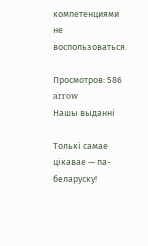компетенциями не воспользоваться.

Просмотров: 586
arrow
Нашы выданні

Толькі самае цікавае — па-беларуску!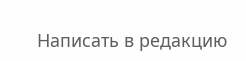Написать в редакцию